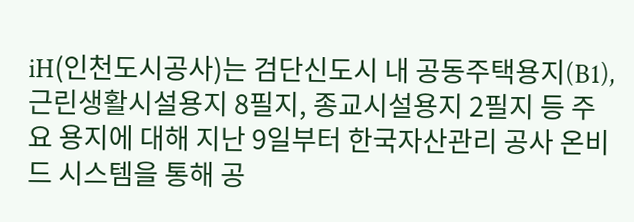iH(인천도시공사)는 검단신도시 내 공동주택용지(B1), 근린생활시설용지 8필지, 종교시설용지 2필지 등 주요 용지에 대해 지난 9일부터 한국자산관리 공사 온비드 시스템을 통해 공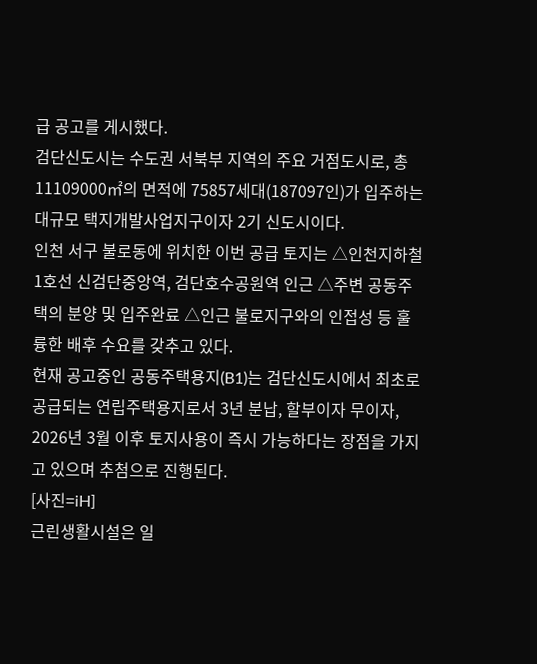급 공고를 게시했다.
검단신도시는 수도권 서북부 지역의 주요 거점도시로, 총 11109000㎡의 면적에 75857세대(187097인)가 입주하는 대규모 택지개발사업지구이자 2기 신도시이다.
인천 서구 불로동에 위치한 이번 공급 토지는 △인천지하철 1호선 신검단중앙역, 검단호수공원역 인근 △주변 공동주택의 분양 및 입주완료 △인근 불로지구와의 인접성 등 훌륭한 배후 수요를 갖추고 있다.
현재 공고중인 공동주택용지(B1)는 검단신도시에서 최초로 공급되는 연립주택용지로서 3년 분납, 할부이자 무이자, 2026년 3월 이후 토지사용이 즉시 가능하다는 장점을 가지고 있으며 추첨으로 진행된다.
[사진=iH]
근린생활시설은 일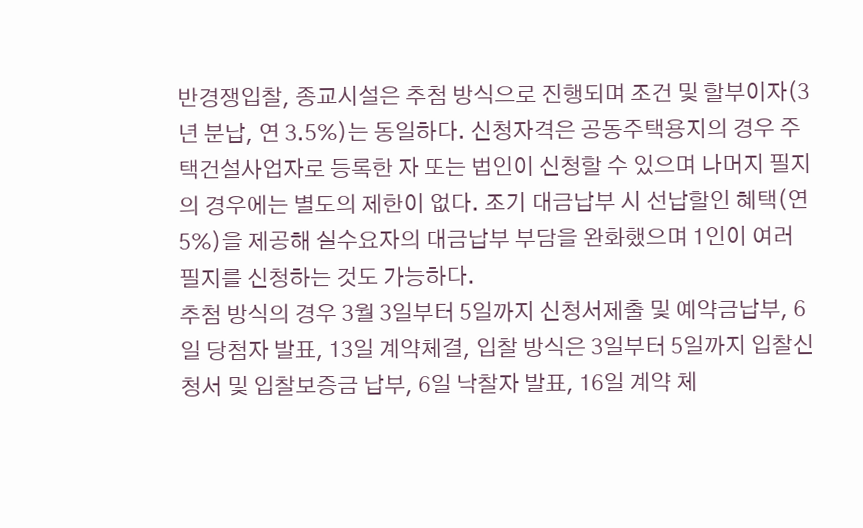반경쟁입찰, 종교시설은 추첨 방식으로 진행되며 조건 및 할부이자(3년 분납, 연 3.5%)는 동일하다. 신청자격은 공동주택용지의 경우 주택건설사업자로 등록한 자 또는 법인이 신청할 수 있으며 나머지 필지의 경우에는 별도의 제한이 없다. 조기 대금납부 시 선납할인 혜택(연 5%)을 제공해 실수요자의 대금납부 부담을 완화했으며 1인이 여러 필지를 신청하는 것도 가능하다.
추첨 방식의 경우 3월 3일부터 5일까지 신청서제출 및 예약금납부, 6일 당첨자 발표, 13일 계약체결, 입찰 방식은 3일부터 5일까지 입찰신청서 및 입찰보증금 납부, 6일 낙찰자 발표, 16일 계약 체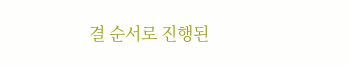결 순서로 진행된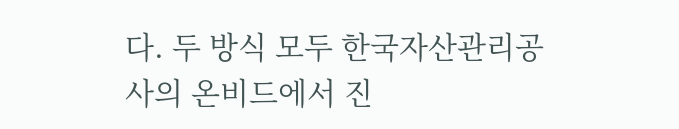다. 두 방식 모두 한국자산관리공사의 온비드에서 진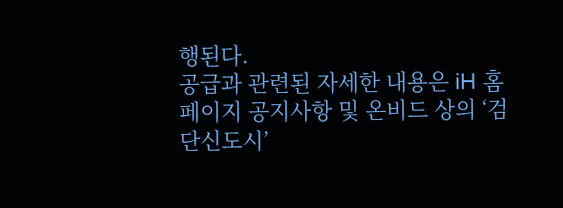행된다.
공급과 관련된 자세한 내용은 iH 홈페이지 공지사항 및 온비드 상의 ‘검단신도시’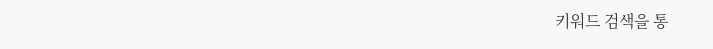키워드 검색을 통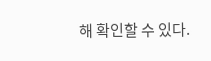해 확인할 수 있다.